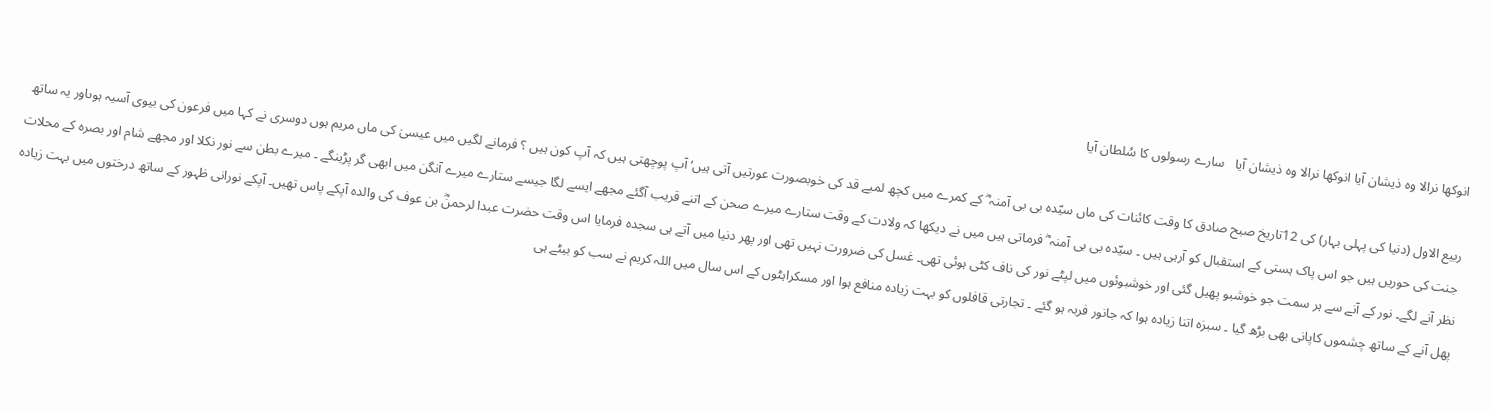انوکھا نرالا وہ ذیشان آیا انوکھا نرالا وہ ذیشان آیا   سارے رسولوں کا سُلطان آیا

ربیع الاول (دنیا کی پہلی بہار) کی 12تاریخ صبح صادق کا وقت کائنات کی ماں سیّدہ بی بی آمنہ ؓ کے کمرے میں کچھ لمبے قد کی خوبصورت عورتیں آتی ہیں‘ آپ پوچھتی ہیں کہ آپ کون ہیں ؟ فرمانے لگیں میں عیسیٰ کی ماں مریم ہوں دوسری نے کہا میں فرعون کی بیوی آسیہ ہوںاور یہ ساتھ جنت کی حوریں ہیں جو اس پاک ہستی کے استقبال کو آرہی ہیں ۔ سیّدہ بی بی آمنہ ؓ فرماتی ہیں میں نے دیکھا کہ ولادت کے وقت ستارے میرے صحن کے اتنے قریب آگئے مجھے ایسے لگا جیسے ستارے میرے آنگن میں ابھی گر پڑینگے ۔ میرے بطن سے نور نکلا اور مجھے شام اور بصرہ کے محلات نظر آنے لگے۔ نور کے آنے سے ہر سمت جو خوشبو پھیل گئی اور خوشبوئوں میں لپٹے نور کی ناف کٹی ہوئی تھی۔ غسل کی ضرورت نہیں تھی اور پھر دنیا میں آتے ہی سجدہ فرمایا اس وقت حضرت عبدا لرحمنؓ بن عوف کی والدہ آپکے پاس تھیں۔ آپکے نورانی ظہور کے ساتھ درختوں میں بہت زیادہ پھل آنے کے ساتھ چشموں کاپانی بھی بڑھ گیا ۔ سبزہ اتنا زیادہ ہوا کہ جانور فربہ ہو گئے ۔ تجارتی قافلوں کو بہت زیادہ منافع ہوا اور مسکراہٹوں کے اس سال میں اللہ کریم نے سب کو بیٹے ہی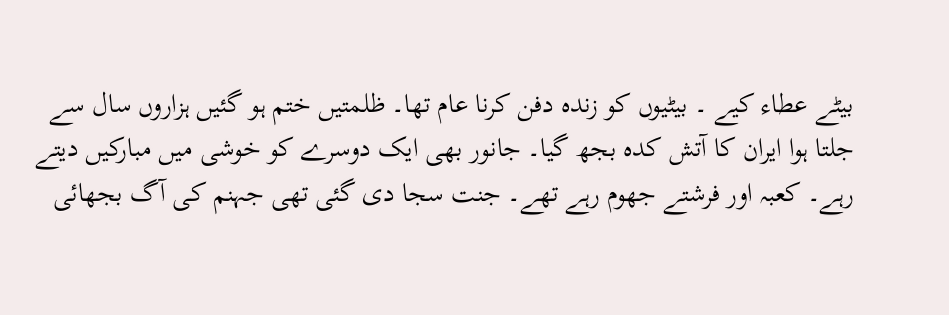بیٹے عطاء کیے ۔ بیٹیوں کو زندہ دفن کرنا عام تھا۔ ظلمتیں ختم ہو گئیں ہزاروں سال سے جلتا ہوا ایران کا آتش کدہ بجھ گیا۔ جانور بھی ایک دوسرے کو خوشی میں مبارکیں دیتے رہے۔ کعبہ اور فرشتے جھوم رہے تھے۔ جنت سجا دی گئی تھی جہنم کی آگ بجھائی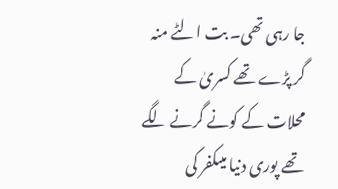جا رہی تھی۔ بت الٹے منہ گر پڑے تھے کسریٰ کے محلات کے کونے گرنے لگے تھے پوری دنیا میںکفر کی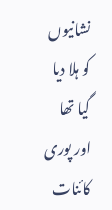نشانیوں کو ہلا دیا گیا تھا اور پوری کائنات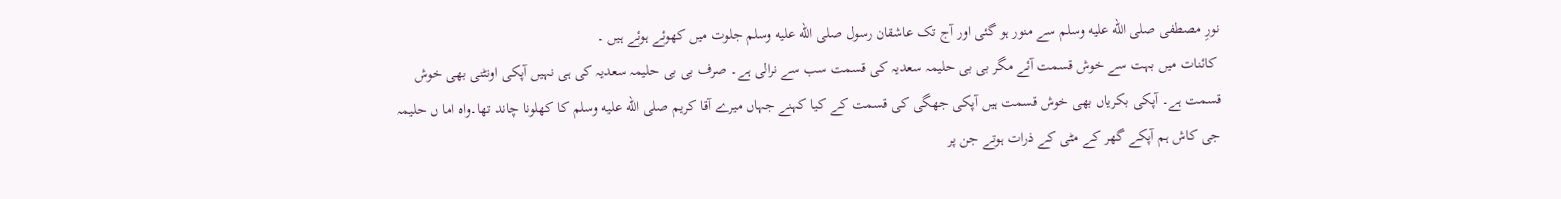نورِ مصطفی صلى الله عليه وسلم سے منور ہو گئی اور آج تک عاشقان رسول صلى الله عليه وسلم جلوت میں کھوئے ہوئے ہیں ۔
 کائنات میں بہت سے خوش قسمت آئے مگر بی بی حلیمہ سعدیہ کی قسمت سب سے نرالی ہے۔ صرف بی بی حلیمہ سعدیہ کی ہی نہیں آپکی اونٹنی بھی خوش قسمت ہے۔ آپکی بکریاں بھی خوش قسمت ہیں آپکی جھگی کی قسمت کے کیا کہنے جہاں میرے آقا کریم صلى الله عليه وسلم کا کھلونا چاند تھا۔واہ اما ں حلیمہ جی کاش ہم آپکے گھر کے مٹی کے ذرات ہوتے جن پر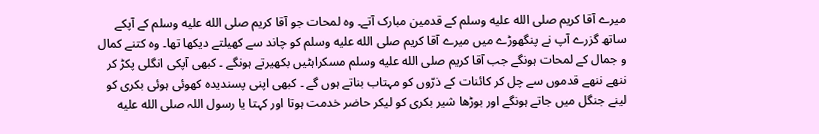میرے آقا کریم صلى الله عليه وسلم کے قدمین مبارک آتے۔ وہ لمحات جو آقا کریم صلى الله عليه وسلم کے آپکے ساتھ گزرے آپ نے پنگھوڑے میں میرے آقا کریم صلى الله عليه وسلم کو چاند سے کھیلتے دیکھا تھا۔ وہ کتنے کمال و جمال کے لمحات ہونگے جب آقا کریم صلى الله عليه وسلم مسکراہٹیں بکھیرتے ہونگے ۔ کبھی آپکی انگلی پکڑ کر ننھے ننھے قدموں سے چل کر کائنات کے ذرّوں کو مہتاب بناتے ہوں گے ۔ کبھی اپنی پسندیدہ کھوئی ہوئی بکری کو لینے جنگل میں جاتے ہونگے اور بوڑھا شیر بکری کو لیکر حاضر خدمت ہوتا اور کہتا یا رسول اللہ صلى الله عليه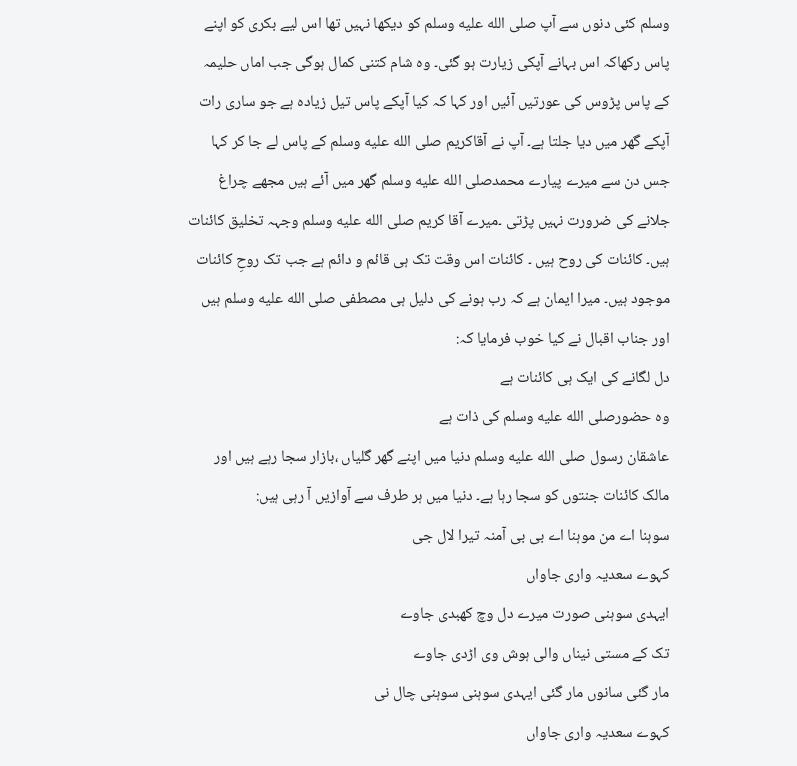وسلم کئی دنوں سے آپ صلى الله عليه وسلم کو دیکھا نہیں تھا اس لیے بکری کو اپنے پاس رکھاکہ اس بہانے آپکی زیارت ہو گئی۔ وہ شام کتنی کمال ہوگی جب اماں حلیمہ کے پاس پڑوس کی عورتیں آئیں اور کہا کہ کیا آپکے پاس تیل زیادہ ہے جو ساری رات آپکے گھر میں دیا جلتا ہے۔ آپ نے آقاکریم صلى الله عليه وسلم کے پاس لے جا کر کہا جس دن سے میرے پیارے محمدصلى الله عليه وسلم گھر میں آئے ہیں مجھے چراغ جلانے کی ضرورت نہیں پڑتی ۔میرے آقا کریم صلى الله عليه وسلم وجہہ تخلیق کائنات ہیں۔ کائنات کی روح ہیں ۔ کائنات اس وقت تک ہی قائم و دائم ہے جب تک روحِ کائنات موجود ہیں۔ میرا ایمان ہے کہ رب ہونے کی دلیل ہی مصطفی صلى الله عليه وسلم ہیں اور جناب اقبال نے کیا خوب فرمایا کہ:
دل لگانے کی ایک ہی کائنات ہے
وہ حضورصلى الله عليه وسلم کی ذات ہے
عاشقان رسول صلى الله عليه وسلم دنیا میں اپنے گھر گلیاں ،بازار سجا رہے ہیں اور مالک کائنات جنتوں کو سجا رہا ہے۔ دنیا میں ہر طرف سے آوازیں آ رہی ہیں:
سوہنا اے من موہنا اے بی بی آمنہ تیرا لال جی
کہوے سعدیہ واری جاواں
ایہدی سوہنی صورت میرے دل وچ کھبدی جاوے
تک کے مستی نیناں والی ہوش وی اڑدی جاوے
مار گئی سانوں مار گئی ایہدی سوہنی سوہنی چال نی
کہوے سعدیہ واری جاواں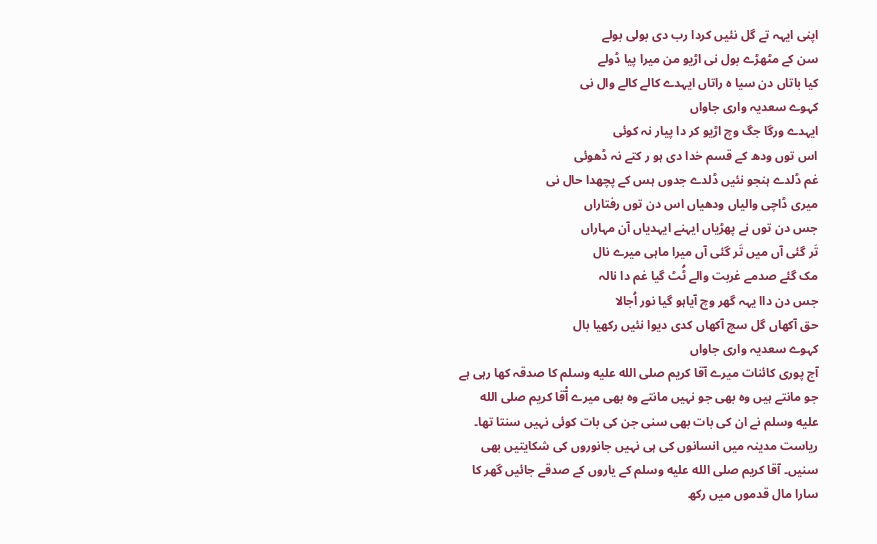اپنی ایہہ تے گل نئیں کردا رب دی بولی بولے
سن کے مٹھڑے بول نی اڑیو من میرا پیا ڈولے
کیا باتاں دن سیا ہ راتاں ایہدے کالے کالے وال نی
کہوے سعدیہ واری جاواں
ایہدے ورگا جگ وچ اڑیو کر دا پیار نہ کوئی
اس توں ودھ کے قسم خدا دی ہو ر کتے نہ ڈھوئی
غم ڈلدے ہنجو نئیں ڈلدے جدوں ہس کے پچھدا حال نی
میری ڈاچی والیاں ودھیاں اس دن توں رفتاراں
جس دن توں نے پھڑیاں ایہنے ایہدیاں آن مہاراں
تَر گئی آں میں تَر گئی آں میرا ماہی میرے نال
مک گئے صدمے غربت والے ٹُٹ گیا غم دا نالہ
جس دن داا یہہ گھر وچ آیاہو گیا نور اُجالا
حق آکھاں گل سچ آکھاں کدی دیوا نئیں رکھیا بال
کہوے سعدیہ واری جاواں
آج پوری کائنات میرے آقا کریم صلى الله عليه وسلم کا صدقہ کھا رہی ہے جو مانتے ہیں وہ بھی جو نہیں مانتے وہ بھی میرے آْقا کریم صلى الله عليه وسلم نے ان کی بات بھی سنی جن کی بات کوئی نہیں سنتا تھا۔ ریاست مدینہ میں انسانوں کی ہی نہیں جانوروں کی شکایتیں بھی سنیں۔ آقا کریم صلى الله عليه وسلم کے یاروں کے صدقے جائیں گھر کا سارا مال قدموں میں رکھ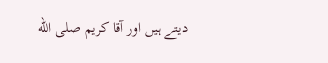دیتے ہیں اور آقا کریم صلى الله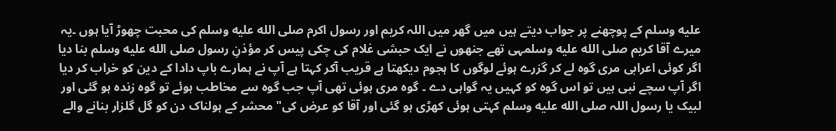عليه وسلم کے پوچھنے پر جواب دیتے ہیں میں گھر میں اللہ کریم اور رسول اکرم صلى الله عليه وسلم کی محبت چھوڑ آیا ہوں ۔یہ میرے آقا کریم صلى الله عليه وسلمہی تھے جنھوں نے ایک حبشی غلام کی چکی پیس کر مؤذنِ رسول صلى الله عليه وسلم بنا دیا اگر کوئی اعرابی مری گوہ لے کر گزرے ہوئے لوگوں کا ہجوم دیکھتا ہے قریب آکر کہتا ہے آپ نے ہمارے باپ دادا کے دین کو خراب کر دیا اگر آپ سچے نبی ہیں تو اس گوہ کو کہیں یہ گواہی دے ۔ گوہ مری ہوئی تھی آپ جب گوہ سے مخاطب ہوئے تو گوہ زندہ ہو گئی اور لبیک یا رسول اللہ صلى الله عليه وسلم کہتی ہوئی کھڑی ہو گئی اور آقا کو عرض کی"محشر کے ہولناک دن کو گل گلزار بنانے والے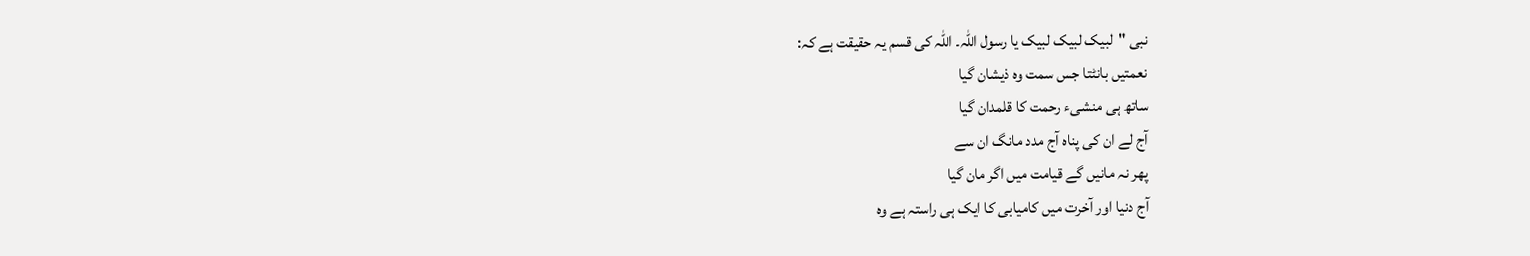نبی "لبیک لبیک لبیک یا رسول اللہ۔ اللہ کی قسم یہ حقیقت ہے کہ:
نعمتیں بانٹتا جس سمت وہ ذیشان گیا
ساتھ ہی منشیء رحمت کا قلمدان گیا
آج لے ان کی پناہ آج مدد مانگ ان سے
پھر نہ مانیں گے قیامت میں اگر مان گیا
آج دنیا اور آخرت میں کامیابی کا ایک ہی راستہ ہے وہ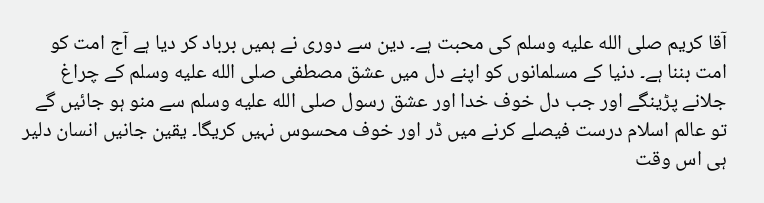آقا کریم صلى الله عليه وسلم کی محبت ہے۔ دین سے دوری نے ہمیں برباد کر دیا ہے آج امت کو امت بننا ہے۔ دنیا کے مسلمانوں کو اپنے دل میں عشق مصطفی صلى الله عليه وسلم کے چراغ جلانے پڑینگے اور جب دل خوف خدا اور عشق رسول صلى الله عليه وسلم سے منو ہو جائیں گے تو عالم اسلام درست فیصلے کرنے میں ڈر اور خوف محسوس نہیں کریگا۔ یقین جانیں انسان دلیر ہی اس وقت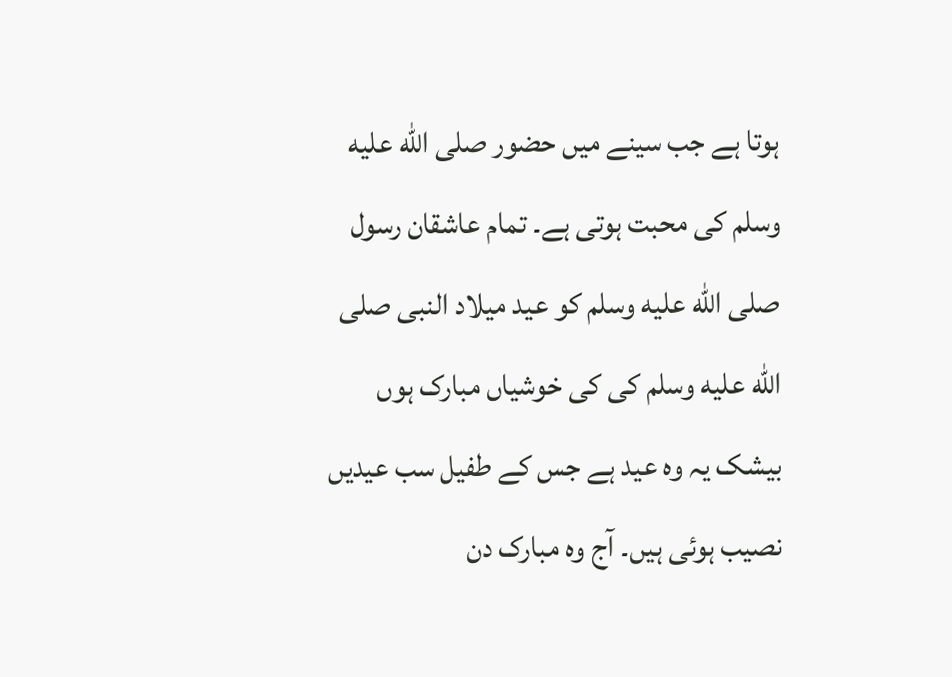ہوتا ہے جب سینے میں حضور صلى الله عليه وسلم کی محبت ہوتی ہے۔ تمام عاشقان رسول صلى الله عليه وسلم کو عید میلاد النبی صلى الله عليه وسلم کی کی خوشیاں مبارک ہوں بیشک یہ وہ عید ہے جس کے طفیل سب عیدیں نصیب ہوئی ہیں۔ آج وہ مبارک دن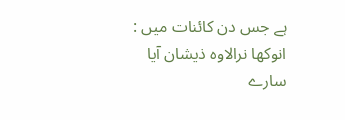ہے جس دن کائنات میں :
انوکھا نرالاوہ ذیشان آیا
سارے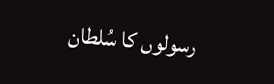رسولوں کا سُلطان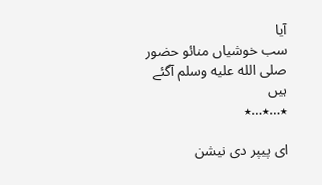آیا
سب خوشیاں منائو حضور صلى الله عليه وسلم آگئے ہیں
٭…٭…٭

ای پیپر دی نیشن